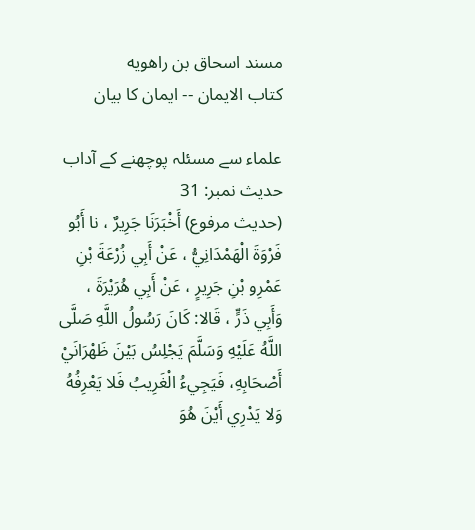مسند اسحاق بن راهويه
كتاب الايمان -- ایمان کا بیان

علماء سے مسئلہ پوچھنے کے آداب
حدیث نمبر: 31
(حديث مرفوع) أَخْبَرَنَا جَرِيرٌ ، نا أَبُو فَرْوَةَ الْهَمْدَانِيُّ ، عَنْ أَبِي زُرْعَةَ بْنِ عَمْرِو بْنِ جَرِيرٍ ، عَنْ أَبِي هُرَيْرَةَ ، وَأَبِي ذَرٍّ ، قَالا: كَانَ رَسُولُ اللَّهِ صَلَّى اللَّهُ عَلَيْهِ وَسَلَّمَ يَجْلِسُ بَيْنَ ظَهْرَانَيْ أَصْحَابِهِ، فَيَجِيءُ الْغَرِيبُ فَلا يَعْرِفُهُ وَلا يَدْرِي أَيْنَ هُوَ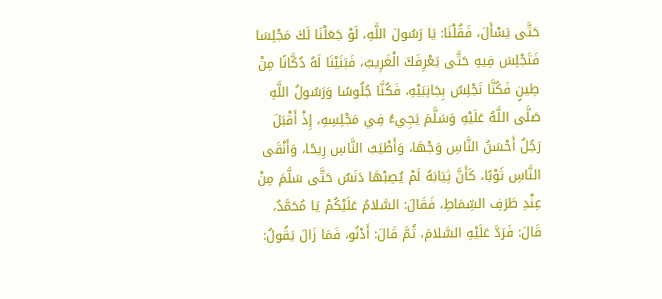حَتَّى يَسْأَلَ، فَقُلْنَا: يَا رَسُولَ اللَّهِ، لَوْ جَعَلْنَا لَكَ مَجْلِسَا فَتَجْلِسَ فِيهِ حَتَّى يَعْرِفَكَ الْغَرِيبُ، فَبَنَيْنَا لَهُ دُكَّانًا مِنْ طِينٍ فَكُنَّا نَجْلِسُ بِجَانِبَيْهِ، فَكُنَّا جُلُوسًا وَرَسُولُ اللَّهِ صَلَّى اللَّهُ عَلَيْهِ وَسَلَّمَ يَجِيءُ فِي مَجْلِسِهِ، إِذْ أَقْبَلَ رَجُلٌ أَحْسَنُ النَّاسِ وَجْهَا، وَأَطْيَبُ النَّاسِ رِيحًا، وَأَنْقَى النَّاسِ ثَوْبًا، كَأَنَّ ثِيَابَهُ لَمْ يُصِبْهَا دَنَسٌ حَتَّى سَلَّمَ مِنْ عِنْدِ طَرَفِ السِّمَاطِ، فَقَالَ: السَّلامُ عَلَيْكُمْ يَا مُحَمَّدُ، قَالَ: فَرَدَّ عَلَيْهِ السَّلامَ، ثُمَّ قَالَ: أَدْنُو، فَمَا زَالَ يَقُولُ: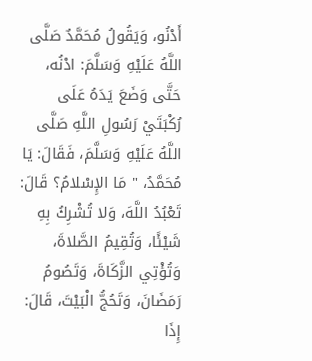أَدْنُو، وَيَقُولُ مُحَمَّدٌ صَلَّى اللَّهُ عَلَيْهِ وَسَلَّمَ: ادْنُه، حَتَّى وَضَعَ يَدَهُ عَلَى رُكْبَتَيْ رَسُولِ اللَّهِ صَلَّى اللَّهُ عَلَيْهِ وَسَلَّمَ، فَقَالَ: يَا مُحَمَّدُ، " مَا الإِسْلامُ؟ قَالَ: تَعْبُدُ اللَّهَ، وَلا تُشْرِكُ بِهِ شَيْئًا، وَتُقِيمُ الصَّلاةَ، وَتُؤْتِي الزَّكَاةَ، وَتَصُومُ رَمَضَانَ، وَتَحُجُّ الْبَيْتَ، قَالَ: إِذَا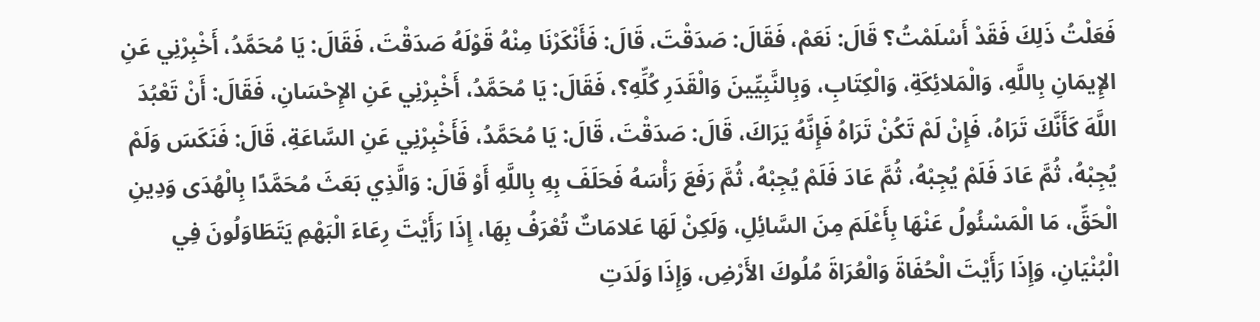فَعَلْتُ ذَلِكَ فَقَدْ أَسْلَمْتُ؟ قَالَ: نَعَمْ، فَقَالَ: صَدَقْتَ، قَالَ: فَأَنْكَرْنَا مِنْهُ قَوْلَهُ صَدَقْتَ، فَقَالَ: يَا مُحَمَّدُ، أَخْبِرْنِي عَنِ الإِيمَانِ بِاللَّهِ، وَالْمَلائِكَةِ، وَالْكِتَابِ، وَبِالنَّبِيِّينَ وَالْقَدَرِ كُلِّهِ؟، فَقَالَ: يَا مُحَمَّدُ، أَخْبِرْنِي عَنِ الإِحْسَانِ، فَقَالَ: أَنْ تَعْبُدَ اللَّهَ كَأَنَّكَ تَرَاهُ، فَإِنْ لَمْ تَكُنْ تَرَاهُ فَإِنَّهُ يَرَاكَ، قَالَ: صَدَقْتَ، قَالَ: يَا مُحَمَّدُ، فَأَخْبِرْنِي عَنِ السَّاعَةِ، قَالَ: فَنَكَسَ وَلَمْ يُجِبْهُ، ثُمَّ عَادَ فَلَمْ يُجِبْهُ، ثُمَّ عَادَ فَلَمْ يُجِبْهُ، ثُمَّ رَفَعَ رَأْسَهُ فَحَلَفَ بِهِ بِاللَّهِ أَوْ قَالَ: وَالَّذِي بَعَثَ مُحَمَّدًا بِالْهُدَى وَدِينِ الْحَقِّ، مَا الْمَسْئُولُ عَنْهَا بِأَعْلَمَ مِنَ السَّائِلِ، وَلَكِنْ لَهَا عَلامَاتٌ تُعْرَفُ بِهَا، إِذَا رَأَيْتَ رِعَاءَ الْبَهْمِ يَتَطَاوَلُونَ فِي الْبُنْيَانِ، وَإِذَا رَأَيْتَ الْحُفَاةَ وَالْعُرَاةَ مُلُوكَ الأَرْضِ، وَإِذَا وَلَدَتِ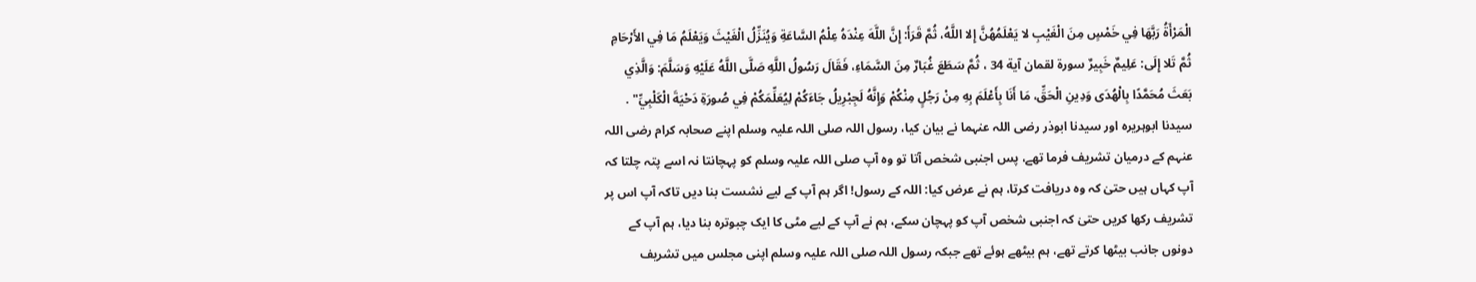الْمَرْأَةُ رَبَّهَا فِي خَمْسٍ مِنَ الْغَيْبِ لا يَعْلَمُهُنَّ إِلا اللَّهُ، ثُمَّ قَرَأَ: إِنَّ اللَّهَ عِنْدَهُ عِلْمُ السَّاعَةِ وَيُنَزِّلُ الْغَيْثَ وَيَعْلَمُ مَا فِي الأَرْحَامِ ثُمَّ تَلا إِلَى: عَلِيمٌ خَبِيرٌ سورة لقمان آية 34 ، ثُمَّ سَطَعَ غُبَارٌ مِنَ السَّمَاءِ، فَقَالَ رَسُولُ اللَّهِ صَلَّى اللَّهُ عَلَيْهِ وَسَلَّمَ: وَالَّذِي بَعَثَ مُحَمَّدًا بِالْهُدَى وَدِينِ الْحَقِّ، مَا أَنَا بِأَعْلَمَ بِهِ مِنْ رَجُلٍ مِنْكُمْ وَإِنَّهُ لَجِبْرِيلُ جَاءَكُمْ لِيُعَلِّمَكُمْ فِي صُورَةِ دَحْيَةَ الْكَلْبِيِّ" .
سیدنا ابوہریرہ اور سیدنا ابوذر رضی اللہ عنہما نے بیان کیا، رسول اللہ صلی اللہ علیہ وسلم اپنے صحابہ کرام رضی اللہ عنہم کے درمیان تشریف فرما تھے، پس اجنبی شخص آتا تو وہ آپ صلی اللہ علیہ وسلم کو پہچانتا نہ اسے پتہ چلتا کہ آپ کہاں ہیں حتیٰ کہ وہ دریافت کرتا، ہم نے عرض کیا: اللہ کے رسول! اگر ہم آپ کے لیے نشست بنا دیں تاکہ آپ اس پر تشریف رکھا کریں حتیٰ کہ اجنبی شخص آپ کو پہچان سکے، ہم نے آپ کے لیے مٹی کا ایک چبوترہ بنا دیا، ہم آپ کے دونوں جانب بیٹھا کرتے تھے، ہم بیٹھے ہوئے تھے جبکہ رسول اللہ صلی اللہ علیہ وسلم اپنی مجلس میں تشریف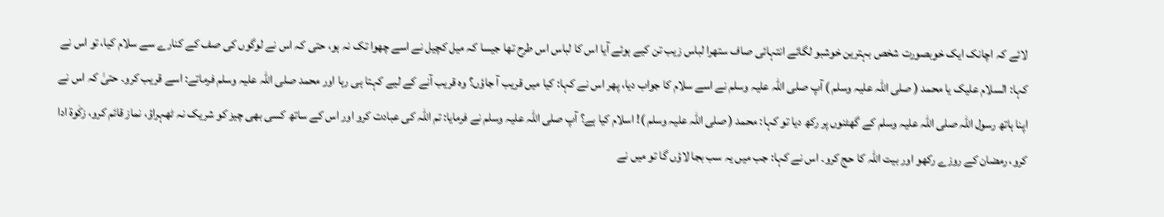لائے کہ اچانک ایک خوبصورت شخص بہترین خوشبو لگائے انتہائی صاف ستھرا لباس زیب تن کیے ہوئے آیا اس کا لباس اس طرح تھا جیسا کہ میل کچیل نے اسے چھوا تک نہ ہو، حتی کہ اس نے لوگوں کی صف کے کنارے سے سلام کیا، تو اس نے کہا: السلام علیک یا محمد ( صلی اللہ علیہ وسلم ) آپ صلی اللہ علیہ وسلم نے اسے سلام کا جواب دیا، پھر اس نے کہا: کیا میں قریب آ جاؤں؟ وہ قریب آنے کے لیے کہتا ہی رہا اور محمد صلی اللہ علیہ وسلم فرماتے: اسے قریب کرو۔ حتیٰ کہ اس نے اپنا ہاتھ رسول اللہ صلی اللہ علیہ وسلم کے گھٹنوں پر رکھ دیا تو کہا: محمد ( صلی اللہ علیہ وسلم )! اسلام کیا ہے؟ آپ صلی اللہ علیہ وسلم نے فرمایا: تم اللہ کی عبادت کرو اور اس کے ساتھ کسی بھی چیز کو شریک نہ ٹھہراؤ، نماز قائم کرو، زکٰوۃ ادا کرو، رمضان کے روزے رکھو اور بیت اللہ کا حج کرو۔ اس نے کہا: جب میں یہ سب بجا لاؤں گا تو میں نے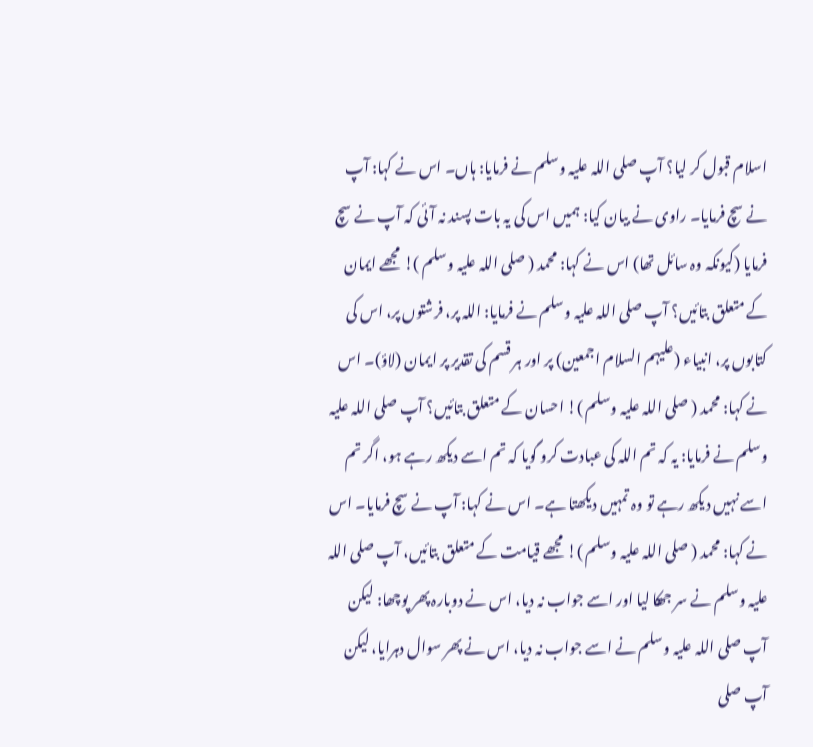اسلام قبول کر لیا؟ آپ صلی اللہ علیہ وسلم نے فرمایا: ہاں۔ اس نے کہا: آپ نے سچ فرمایا۔ راوی نے بیان کیا: ہمیں اس کی یہ بات پسند نہ آئی کہ آپ نے سچ فرمایا (کیونکہ وہ سائل تھا) اس نے کہا: محمد ( صلی اللہ علیہ وسلم )! مجھے ایمان کے متعلق بتائیں؟ آپ صلی اللہ علیہ وسلم نے فرمایا: اللہ پر، فرشتوں پر، اس کی کتابوں پر، انبیاء (علیہم السلام اجمعین) پر اور ہر قسم کی تقدیر پر ایمان (لاؤ)۔ اس نے کہا: محمد ( صلی اللہ علیہ وسلم )! احسان کے متعلق بتائیں؟ آپ صلی اللہ علیہ وسلم نے فرمایا: یہ کہ تم اللہ کی عبادت کرو گویا کہ تم اسے دیکھ رہے ہو، اگر تم اسے نہیں دیکھ رہے تو وہ تمہیں دیکھتا ہے۔ اس نے کہا: آپ نے سچ فرمایا۔ اس نے کہا: محمد ( صلی اللہ علیہ وسلم )! مجھے قیامت کے متعلق بتائیں، آپ صلی اللہ علیہ وسلم نے سر جھکا لیا اور اسے جواب نہ دیا، اس نے دوبارہ پھر پوچھا: لیکن آپ صلی اللہ علیہ وسلم نے اسے جواب نہ دیا، اس نے پھر سوال دہرایا، لیکن آپ صلی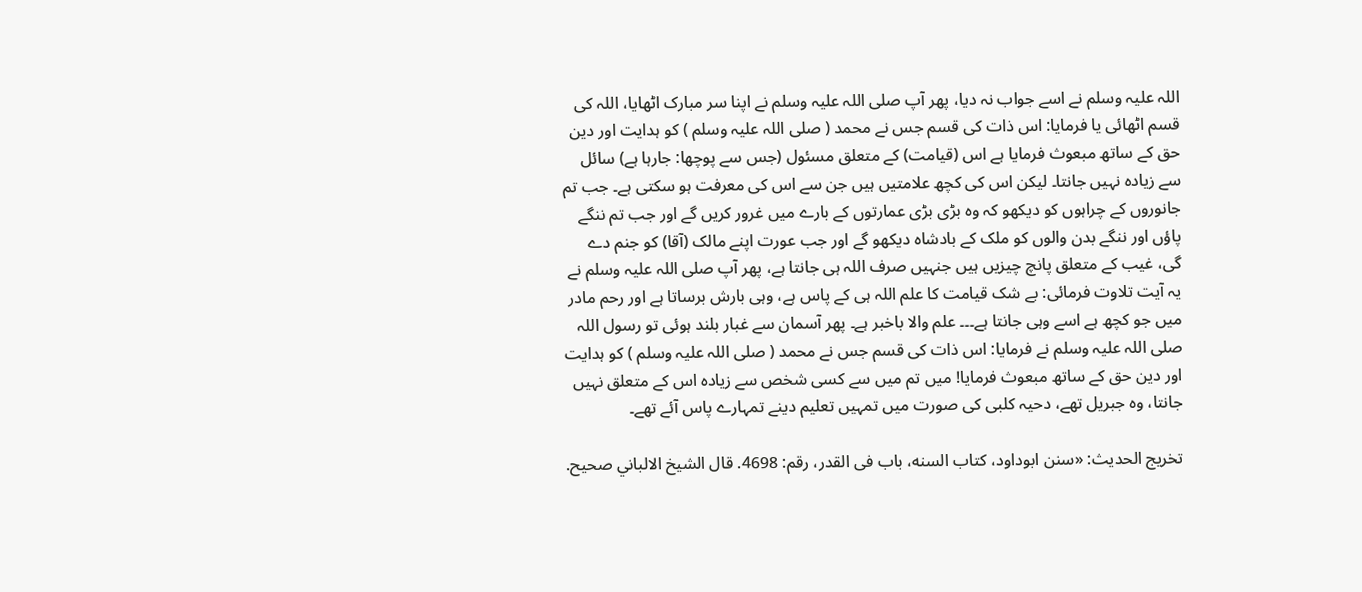اللہ علیہ وسلم نے اسے جواب نہ دیا، پھر آپ صلی اللہ علیہ وسلم نے اپنا سر مبارک اٹھایا، اللہ کی قسم اٹھائی یا فرمایا: اس ذات کی قسم جس نے محمد ( صلی اللہ علیہ وسلم ) کو ہدایت اور دین حق کے ساتھ مبعوث فرمایا ہے اس (قیامت) کے متعلق مسئول (جس سے پوچھا: جارہا ہے) سائل سے زیادہ نہیں جانتا۔ لیکن اس کی کچھ علامتیں ہیں جن سے اس کی معرفت ہو سکتی ہے۔ جب تم جانوروں کے چراہوں کو دیکھو کہ وہ بڑی بڑی عمارتوں کے بارے میں غرور کریں گے اور جب تم ننگے پاؤں اور ننگے بدن والوں کو ملک کے بادشاہ دیکھو گے اور جب عورت اپنے مالک (آقا) کو جنم دے گی، غیب کے متعلق پانچ چیزیں ہیں جنہیں صرف اللہ ہی جانتا ہے، پھر آپ صلی اللہ علیہ وسلم نے یہ آیت تلاوت فرمائی: بے شک قیامت کا علم اللہ ہی کے پاس ہے، وہی بارش برساتا ہے اور رحم مادر میں جو کچھ ہے اسے وہی جانتا ہے۔۔۔ علم والا باخبر ہے۔ پھر آسمان سے غبار بلند ہوئی تو رسول اللہ صلی اللہ علیہ وسلم نے فرمایا: اس ذات کی قسم جس نے محمد ( صلی اللہ علیہ وسلم ) کو ہدایت اور دین حق کے ساتھ مبعوث فرمایا! میں تم میں سے کسی شخص سے زیادہ اس کے متعلق نہیں جانتا، وہ جبریل تھے، دحیہ کلبی کی صورت میں تمہیں تعلیم دینے تمہارے پاس آئے تھے۔

تخریج الحدیث: «سنن ابوداود، كتاب السنه، باب فى القدر، رقم: 4698. قال الشيخ الالباني صحيح.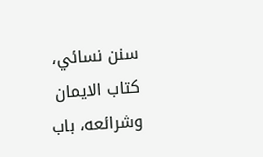سنن نسائي، كتاب الايمان وشرائعه، باب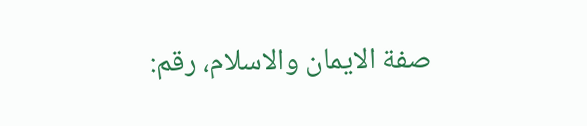صفة الايمان والاسلام، رقم: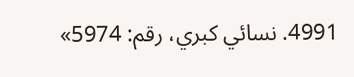4991. نسائي كبري، رقم: 5974»